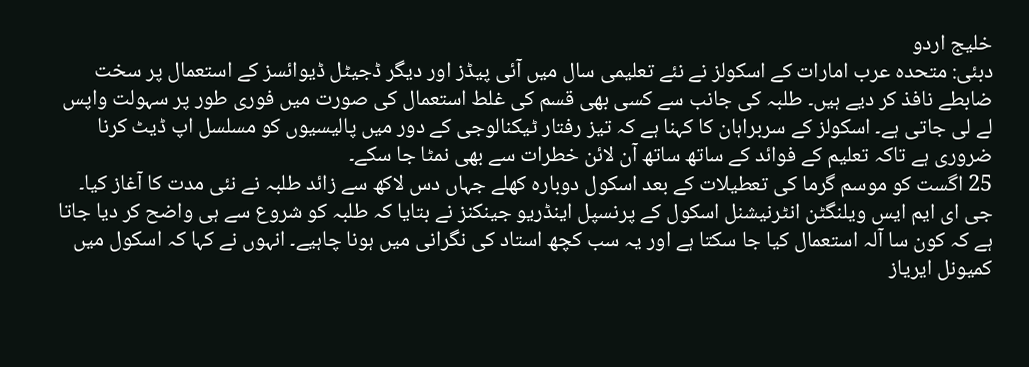خلیج اردو
دبئی: متحدہ عرب امارات کے اسکولز نے نئے تعلیمی سال میں آئی پیڈز اور دیگر ڈجیٹل ڈیوائسز کے استعمال پر سخت ضابطے نافذ کر دیے ہیں۔ طلبہ کی جانب سے کسی بھی قسم کی غلط استعمال کی صورت میں فوری طور پر سہولت واپس لے لی جاتی ہے۔ اسکولز کے سربراہان کا کہنا ہے کہ تیز رفتار ٹیکنالوجی کے دور میں پالیسیوں کو مسلسل اپ ڈیٹ کرنا ضروری ہے تاکہ تعلیم کے فوائد کے ساتھ ساتھ آن لائن خطرات سے بھی نمٹا جا سکے۔
25 اگست کو موسم گرما کی تعطیلات کے بعد اسکول دوبارہ کھلے جہاں دس لاکھ سے زائد طلبہ نے نئی مدت کا آغاز کیا۔
جی ای ایم ایس ویلنگٹن انٹرنیشنل اسکول کے پرنسپل اینڈریو جینکنز نے بتایا کہ طلبہ کو شروع سے ہی واضح کر دیا جاتا ہے کہ کون سا آلہ استعمال کیا جا سکتا ہے اور یہ سب کچھ استاد کی نگرانی میں ہونا چاہیے۔ انہوں نے کہا کہ اسکول میں کمیونل ایریاز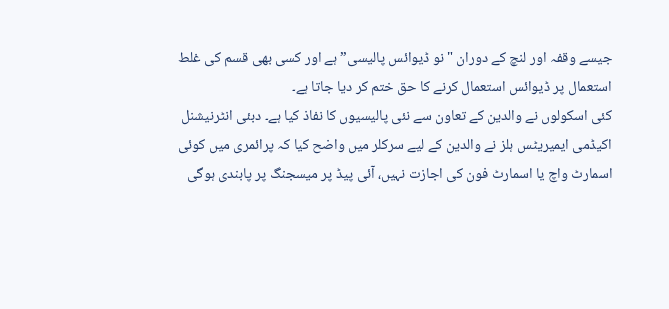جیسے وقفہ اور لنچ کے دوران "نو ڈیوائس پالیسی” ہے اور کسی بھی قسم کی غلط استعمال پر ڈیوائس استعمال کرنے کا حق ختم کر دیا جاتا ہے۔
کئی اسکولوں نے والدین کے تعاون سے نئی پالیسیوں کا نفاذ کیا ہے۔ دبئی انٹرنیشنل اکیڈمی ایمیریٹس ہلز نے والدین کے لیے سرکلر میں واضح کیا کہ پرائمری میں کوئی اسمارٹ واچ یا اسمارٹ فون کی اجازت نہیں، آئی پیڈ پر میسجنگ پر پابندی ہوگی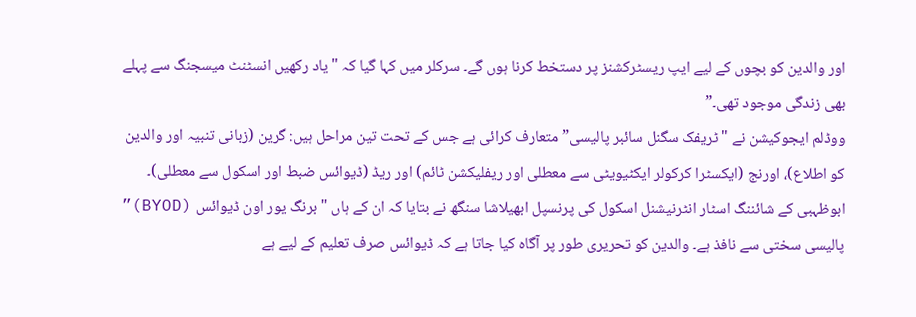اور والدین کو بچوں کے لیے ایپ ریسٹرکشنز پر دستخط کرنا ہوں گے۔ سرکلر میں کہا گیا کہ "یاد رکھیں انسٹنٹ میسجنگ سے پہلے بھی زندگی موجود تھی۔”
ووڈلم ایجوکیشن نے "ٹریفک سگنل سائبر پالیسی” متعارف کرائی ہے جس کے تحت تین مراحل ہیں: گرین (زبانی تنبیہ اور والدین کو اطلاع)، اورنج (ایکسٹرا کرکولر ایکٹیویٹی سے معطلی اور ریفلیکشن ٹائم) اور ریڈ (ڈیوائس ضبط اور اسکول سے معطلی)۔
ابوظہبی کے شائننگ اسٹار انٹرنیشنل اسکول کی پرنسپل ابھیلاشا سنگھ نے بتایا کہ ان کے ہاں "برنگ یور اون ڈیوائس (BYOD)” پالیسی سختی سے نافذ ہے۔ والدین کو تحریری طور پر آگاہ کیا جاتا ہے کہ ڈیوائس صرف تعلیم کے لیے ہے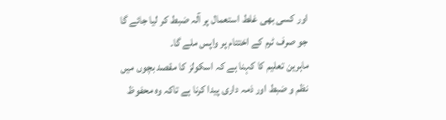اور کسی بھی غلط استعمال پر آلہ ضبط کر لیا جائے گا جو صرف ٹرم کے اختتام پر واپس ملے گا۔
ماہرین تعلیم کا کہنا ہے کہ اسکولز کا مقصد بچوں میں نظم و ضبط اور ذمہ داری پیدا کرنا ہے تاکہ وہ محفوظ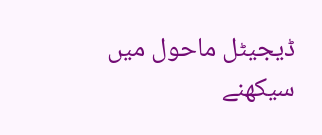ڈیجیٹل ماحول میں سیکھنے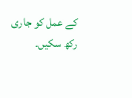کے عمل کو جاری رکھ سکیں۔